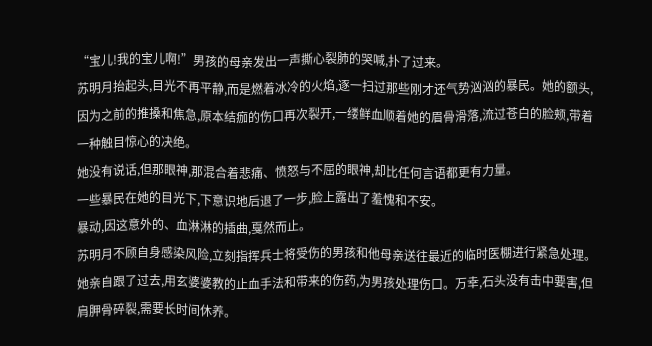“宝儿!我的宝儿啊!”男孩的母亲发出一声撕心裂肺的哭喊,扑了过来。
苏明月抬起头,目光不再平静,而是燃着冰冷的火焰,逐一扫过那些刚才还气势汹汹的暴民。她的额头,因为之前的推搡和焦急,原本结痂的伤口再次裂开,一缕鲜血顺着她的眉骨滑落,流过苍白的脸颊,带着一种触目惊心的决绝。
她没有说话,但那眼神,那混合着悲痛、愤怒与不屈的眼神,却比任何言语都更有力量。
一些暴民在她的目光下,下意识地后退了一步,脸上露出了羞愧和不安。
暴动,因这意外的、血淋淋的插曲,戛然而止。
苏明月不顾自身感染风险,立刻指挥兵士将受伤的男孩和他母亲送往最近的临时医棚进行紧急处理。她亲自跟了过去,用玄婆婆教的止血手法和带来的伤药,为男孩处理伤口。万幸,石头没有击中要害,但肩胛骨碎裂,需要长时间休养。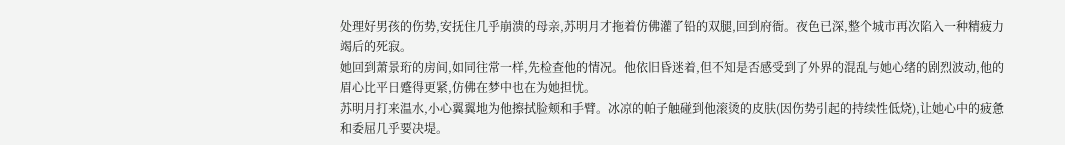处理好男孩的伤势,安抚住几乎崩溃的母亲,苏明月才拖着仿佛灌了铅的双腿,回到府衙。夜色已深,整个城市再次陷入一种精疲力竭后的死寂。
她回到萧景珩的房间,如同往常一样,先检查他的情况。他依旧昏迷着,但不知是否感受到了外界的混乱与她心绪的剧烈波动,他的眉心比平日蹙得更紧,仿佛在梦中也在为她担忧。
苏明月打来温水,小心翼翼地为他擦拭脸颊和手臂。冰凉的帕子触碰到他滚烫的皮肤(因伤势引起的持续性低烧),让她心中的疲惫和委屈几乎要决堤。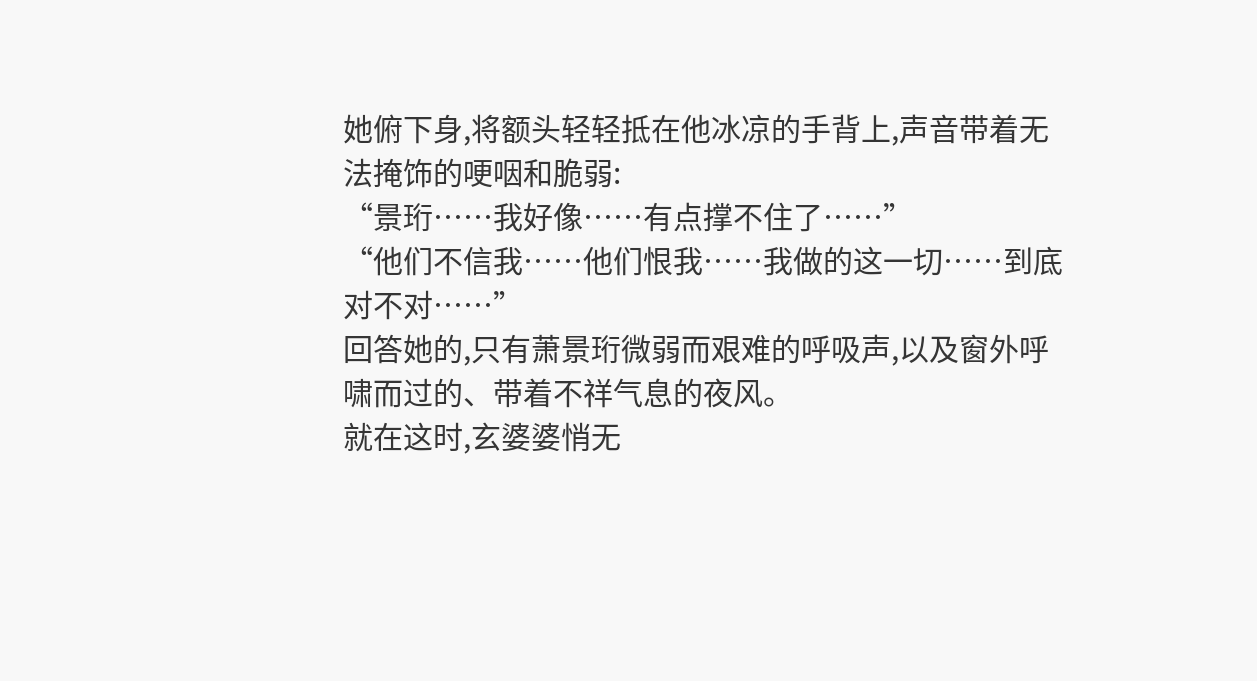她俯下身,将额头轻轻抵在他冰凉的手背上,声音带着无法掩饰的哽咽和脆弱:
“景珩……我好像……有点撑不住了……”
“他们不信我……他们恨我……我做的这一切……到底对不对……”
回答她的,只有萧景珩微弱而艰难的呼吸声,以及窗外呼啸而过的、带着不祥气息的夜风。
就在这时,玄婆婆悄无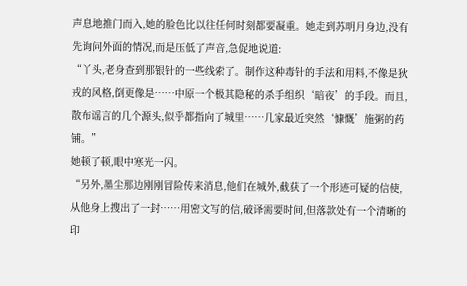声息地推门而入,她的脸色比以往任何时刻都要凝重。她走到苏明月身边,没有先询问外面的情况,而是压低了声音,急促地说道:
“丫头,老身查到那银针的一些线索了。制作这种毒针的手法和用料,不像是狄戎的风格,倒更像是……中原一个极其隐秘的杀手组织‘暗夜’的手段。而且,散布谣言的几个源头,似乎都指向了城里……几家最近突然‘慷慨’施粥的药铺。”
她顿了顿,眼中寒光一闪。
“另外,墨尘那边刚刚冒险传来消息,他们在城外,截获了一个形迹可疑的信使,从他身上搜出了一封……用密文写的信,破译需要时间,但落款处有一个清晰的印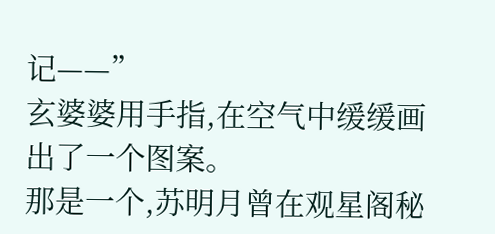记——”
玄婆婆用手指,在空气中缓缓画出了一个图案。
那是一个,苏明月曾在观星阁秘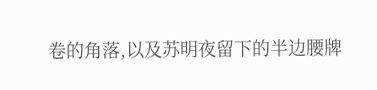卷的角落,以及苏明夜留下的半边腰牌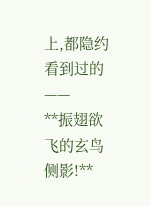上,都隐约看到过的——
**振翅欲飞的玄鸟侧影!**